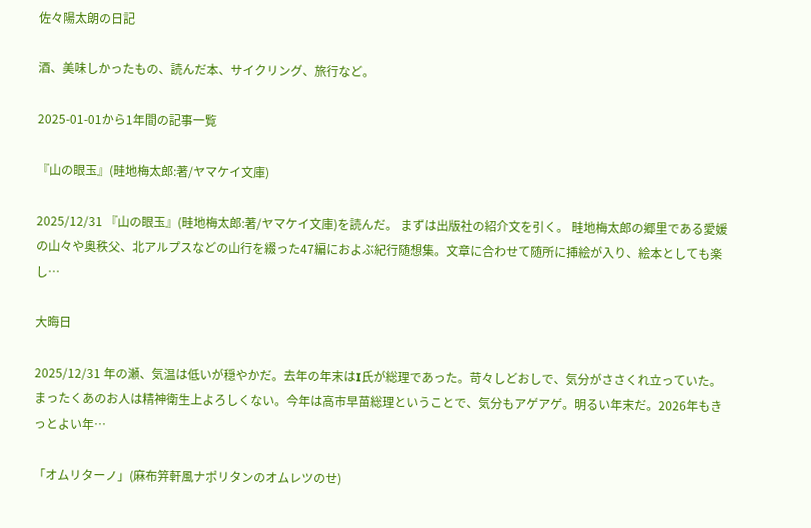佐々陽太朗の日記

酒、美味しかったもの、読んだ本、サイクリング、旅行など。

2025-01-01から1年間の記事一覧

『山の眼玉』(畦地梅太郎:著/ヤマケイ文庫)

2025/12/31 『山の眼玉』(畦地梅太郎:著/ヤマケイ文庫)を読んだ。 まずは出版社の紹介文を引く。 畦地梅太郎の郷里である愛媛の山々や奥秩父、北アルプスなどの山行を綴った47編におよぶ紀行随想集。文章に合わせて随所に挿絵が入り、絵本としても楽し…

大晦日

2025/12/31 年の瀬、気温は低いが穏やかだ。去年の年末はI氏が総理であった。苛々しどおしで、気分がささくれ立っていた。まったくあのお人は精神衛生上よろしくない。今年は高市早苗総理ということで、気分もアゲアゲ。明るい年末だ。2026年もきっとよい年…

「オムリターノ」(麻布笄軒風ナポリタンのオムレツのせ)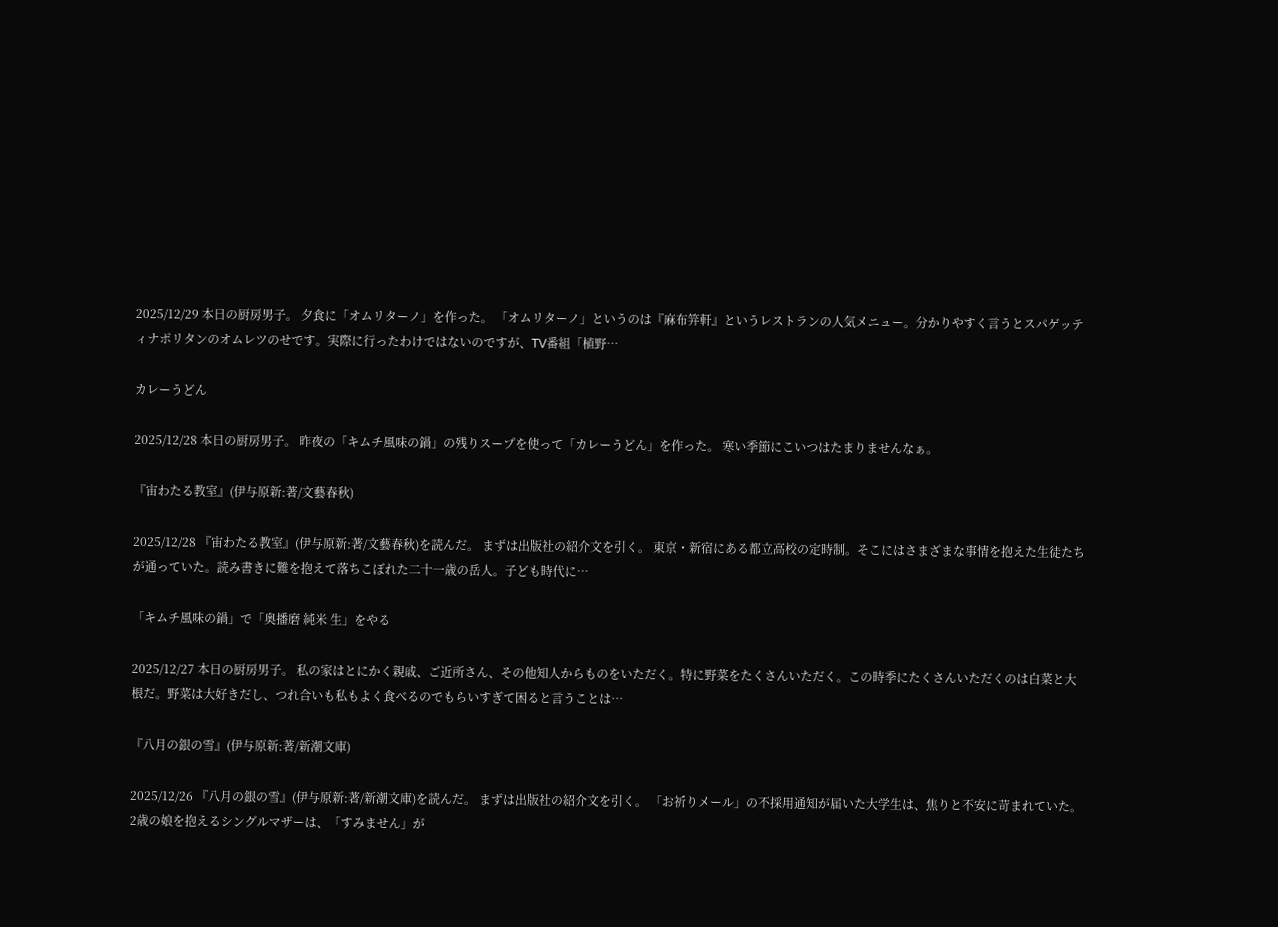2025/12/29 本日の厨房男子。 夕食に「オムリターノ」を作った。 「オムリターノ」というのは『麻布笄軒』というレストランの人気メニュー。分かりやすく言うとスパゲッティナポリタンのオムレツのせです。実際に行ったわけではないのですが、TV番組「植野…

カレーうどん

2025/12/28 本日の厨房男子。 昨夜の「キムチ風味の鍋」の残りスープを使って「カレーうどん」を作った。 寒い季節にこいつはたまりませんなぁ。

『宙わたる教室』(伊与原新:著/文藝春秋)

2025/12/28 『宙わたる教室』(伊与原新:著/文藝春秋)を読んだ。 まずは出版社の紹介文を引く。 東京・新宿にある都立高校の定時制。そこにはさまざまな事情を抱えた生徒たちが通っていた。読み書きに難を抱えて落ちこぼれた二十一歳の岳人。子ども時代に…

「キムチ風味の鍋」で「奥播磨 純米 生」をやる

2025/12/27 本日の厨房男子。 私の家はとにかく親戚、ご近所さん、その他知人からものをいただく。特に野菜をたくさんいただく。この時季にたくさんいただくのは白菜と大根だ。野菜は大好きだし、つれ合いも私もよく食べるのでもらいすぎて困ると言うことは…

『八月の銀の雪』(伊与原新:著/新潮文庫)

2025/12/26 『八月の銀の雪』(伊与原新:著/新潮文庫)を読んだ。 まずは出版社の紹介文を引く。 「お祈りメール」の不採用通知が届いた大学生は、焦りと不安に苛まれていた。2歳の娘を抱えるシングルマザーは、「すみません」が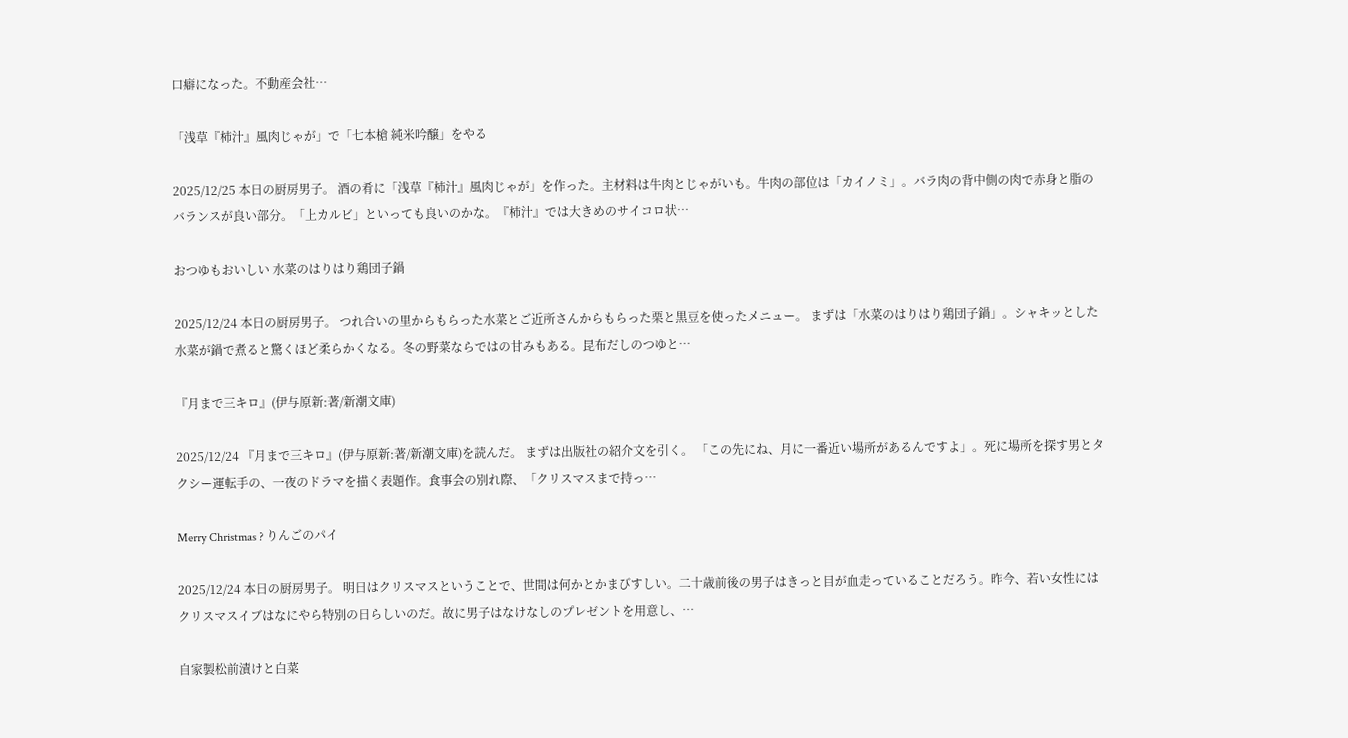口癖になった。不動産会社…

「浅草『柿汁』風肉じゃが」で「七本槍 純米吟醸」をやる

2025/12/25 本日の厨房男子。 酒の肴に「浅草『柿汁』風肉じゃが」を作った。主材料は牛肉とじゃがいも。牛肉の部位は「カイノミ」。バラ肉の背中側の肉で赤身と脂のバランスが良い部分。「上カルビ」といっても良いのかな。『柿汁』では大きめのサイコロ状…

おつゆもおいしい 水菜のはりはり鶏団子鍋

2025/12/24 本日の厨房男子。 つれ合いの里からもらった水菜とご近所さんからもらった栗と黒豆を使ったメニュー。 まずは「水菜のはりはり鶏団子鍋」。シャキッとした水菜が鍋で煮ると驚くほど柔らかくなる。冬の野菜ならではの甘みもある。昆布だしのつゆと…

『月まで三キロ』(伊与原新:著/新潮文庫)

2025/12/24 『月まで三キロ』(伊与原新:著/新潮文庫)を読んだ。 まずは出版社の紹介文を引く。 「この先にね、月に一番近い場所があるんですよ」。死に場所を探す男とタクシー運転手の、一夜のドラマを描く表題作。食事会の別れ際、「クリスマスまで持っ…

Merry Christmas ? りんごのパイ

2025/12/24 本日の厨房男子。 明日はクリスマスということで、世間は何かとかまびすしい。二十歳前後の男子はきっと目が血走っていることだろう。昨今、若い女性にはクリスマスイブはなにやら特別の日らしいのだ。故に男子はなけなしのプレゼントを用意し、…

自家製松前漬けと白菜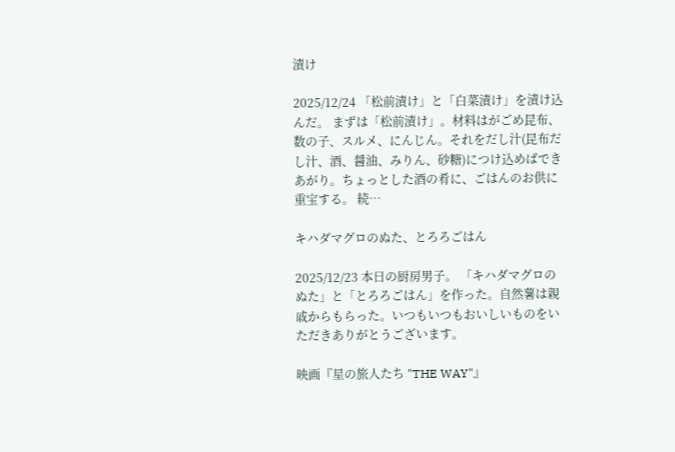漬け

2025/12/24 「松前漬け」と「白菜漬け」を漬け込んだ。 まずは「松前漬け」。材料はがごめ昆布、数の子、スルメ、にんじん。それをだし汁(昆布だし汁、酒、醤油、みりん、砂糖)につけ込めばできあがり。ちょっとした酒の肴に、ごはんのお供に重宝する。 続…

キハダマグロのぬた、とろろごはん

2025/12/23 本日の厨房男子。 「キハダマグロのぬた」と「とろろごはん」を作った。自然薯は親戚からもらった。いつもいつもおいしいものをいただきありがとうございます。

映画『星の旅人たち "THE WAY"』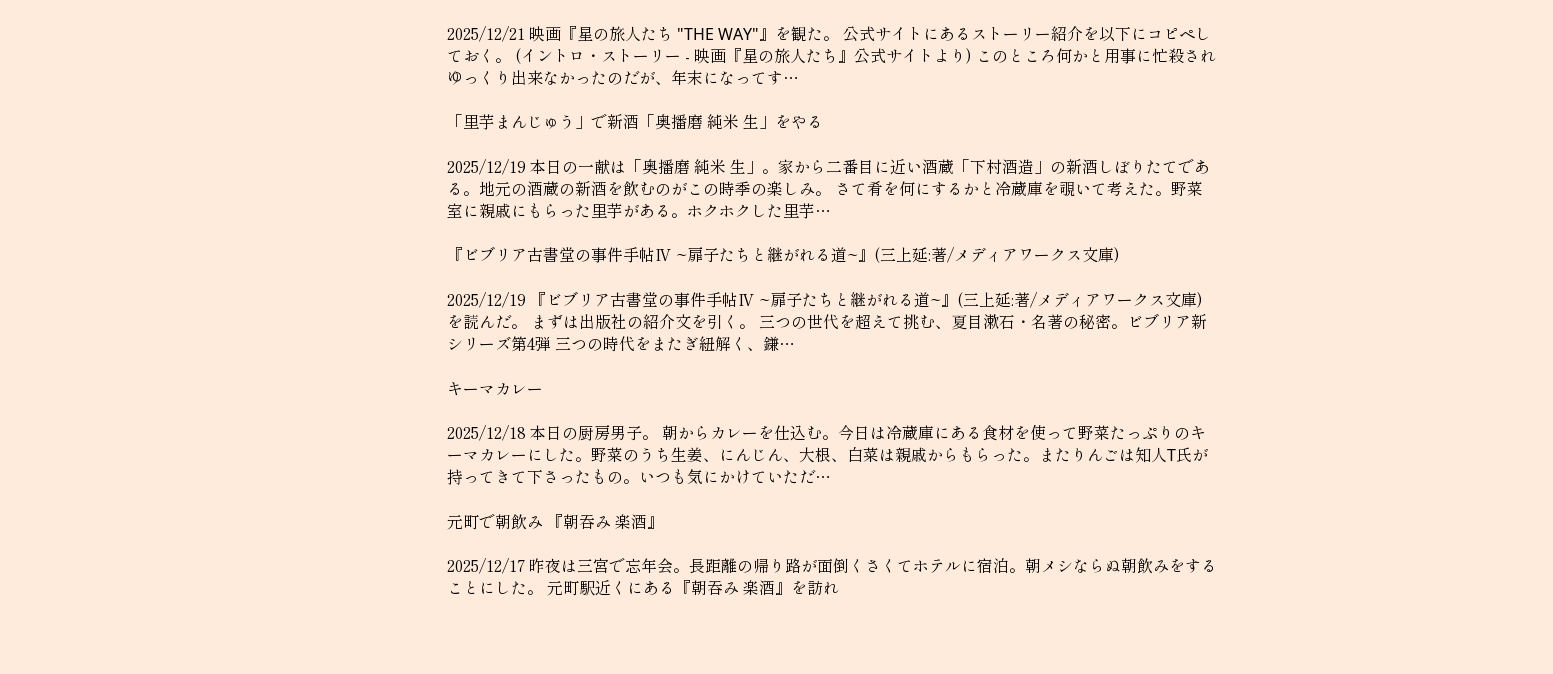2025/12/21 映画『星の旅人たち "THE WAY"』を観た。 公式サイトにあるストーリー紹介を以下にコピペしておく。 (イントロ・ストーリー - 映画『星の旅人たち』公式サイトより) このところ何かと用事に忙殺されゆっくり出来なかったのだが、年末になってす…

「里芋まんじゅう」で新酒「奥播磨 純米 生」をやる

2025/12/19 本日の一献は「奥播磨 純米 生」。家から二番目に近い酒蔵「下村酒造」の新酒しぼりたてである。地元の酒蔵の新酒を飲むのがこの時季の楽しみ。 さて肴を何にするかと冷蔵庫を覗いて考えた。野菜室に親戚にもらった里芋がある。ホクホクした里芋…

『ビブリア古書堂の事件手帖Ⅳ ~扉子たちと継がれる道~』(三上延:著/メディアワークス文庫)

2025/12/19 『ビブリア古書堂の事件手帖Ⅳ ~扉子たちと継がれる道~』(三上延:著/メディアワークス文庫)を読んだ。 まずは出版社の紹介文を引く。 三つの世代を超えて挑む、夏目漱石・名著の秘密。ビブリア新シリーズ第4弾 三つの時代をまたぎ紐解く、鎌…

キーマカレー

2025/12/18 本日の厨房男子。 朝からカレーを仕込む。今日は冷蔵庫にある食材を使って野菜たっぷりのキーマカレーにした。野菜のうち生姜、にんじん、大根、白菜は親戚からもらった。またりんごは知人T氏が持ってきて下さったもの。いつも気にかけていただ…

元町で朝飲み 『朝吞み 楽酒』

2025/12/17 昨夜は三宮で忘年会。長距離の帰り路が面倒くさくてホテルに宿泊。朝メシならぬ朝飲みをすることにした。 元町駅近くにある『朝吞み 楽酒』を訪れ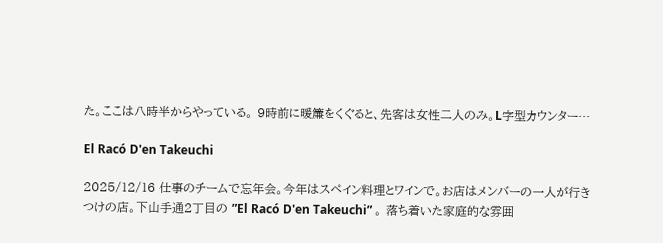た。ここは八時半からやっている。 9時前に暖簾をくぐると、先客は女性二人のみ。L字型カウンター…

El Racó D'en Takeuchi

2025/12/16 仕事のチームで忘年会。今年はスペイン料理とワインで。お店はメンバーの一人が行きつけの店。下山手通2丁目の ”El Racó D'en Takeuchi” 。 落ち着いた家庭的な雰囲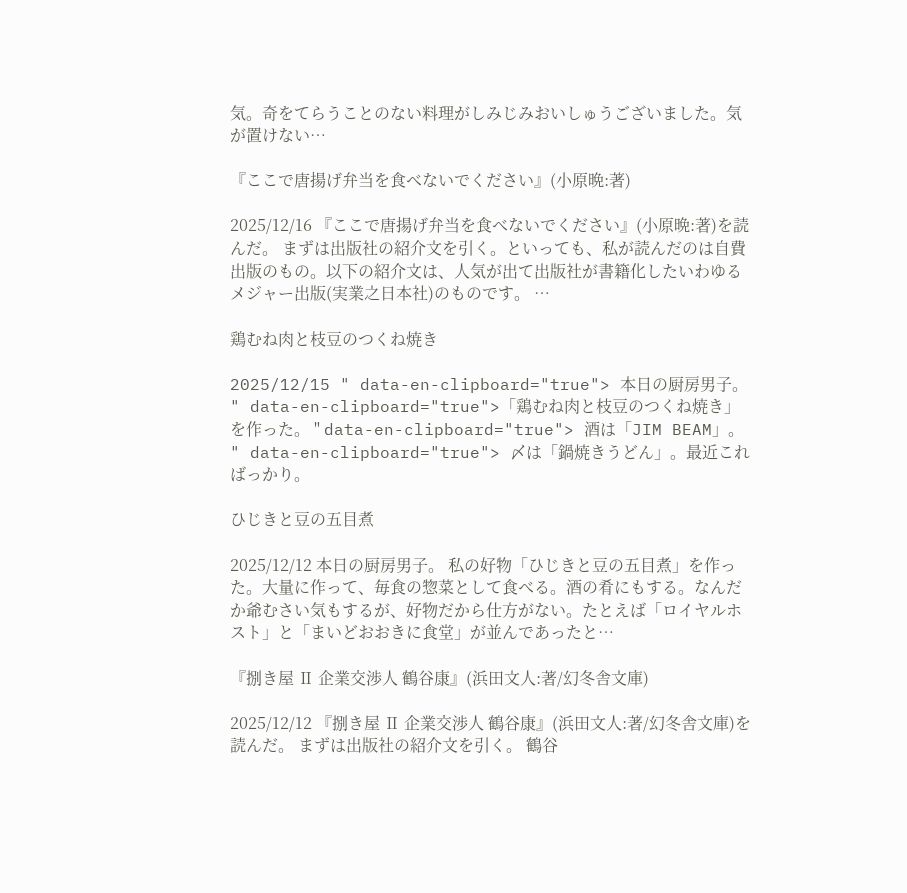気。奇をてらうことのない料理がしみじみおいしゅうございました。気が置けない…

『ここで唐揚げ弁当を食べないでください』(小原晩:著)

2025/12/16 『ここで唐揚げ弁当を食べないでください』(小原晩:著)を読んだ。 まずは出版社の紹介文を引く。といっても、私が読んだのは自費出版のもの。以下の紹介文は、人気が出て出版社が書籍化したいわゆるメジャー出版(実業之日本社)のものです。 …

鶏むね肉と枝豆のつくね焼き

2025/12/15 " data-en-clipboard="true"> 本日の厨房男子。 " data-en-clipboard="true">「鶏むね肉と枝豆のつくね焼き」を作った。 " data-en-clipboard="true"> 酒は「JIM BEAM」。 " data-en-clipboard="true"> 〆は「鍋焼きうどん」。最近こればっかり。

ひじきと豆の五目煮

2025/12/12 本日の厨房男子。 私の好物「ひじきと豆の五目煮」を作った。大量に作って、毎食の惣菜として食べる。酒の肴にもする。なんだか爺むさい気もするが、好物だから仕方がない。たとえば「ロイヤルホスト」と「まいどおおきに食堂」が並んであったと…

『捌き屋 Ⅱ 企業交渉人 鶴谷康』(浜田文人:著/幻冬舎文庫)

2025/12/12 『捌き屋 Ⅱ 企業交渉人 鶴谷康』(浜田文人:著/幻冬舎文庫)を読んだ。 まずは出版社の紹介文を引く。 鶴谷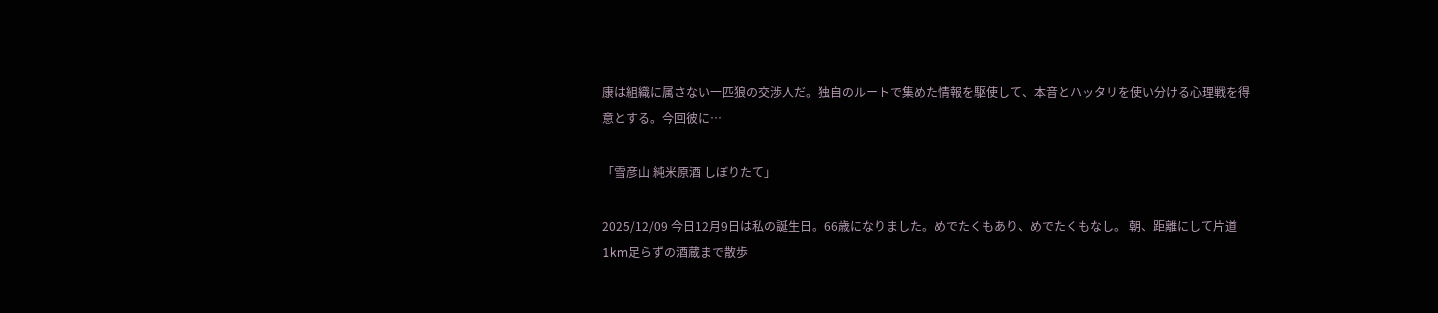康は組織に属さない一匹狼の交渉人だ。独自のルートで集めた情報を駆使して、本音とハッタリを使い分ける心理戦を得意とする。今回彼に…

「雪彦山 純米原酒 しぼりたて」

2025/12/09 今日12月9日は私の誕生日。66歳になりました。めでたくもあり、めでたくもなし。 朝、距離にして片道1km足らずの酒蔵まで散歩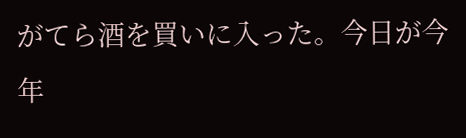がてら酒を買いに入った。今日が今年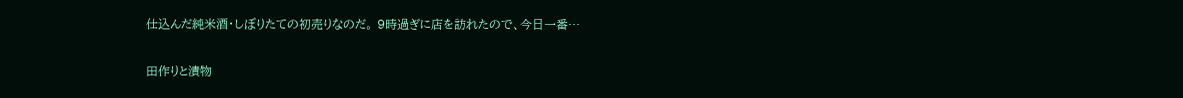仕込んだ純米酒・しぼりたての初売りなのだ。 9時過ぎに店を訪れたので、今日一番…

田作りと漬物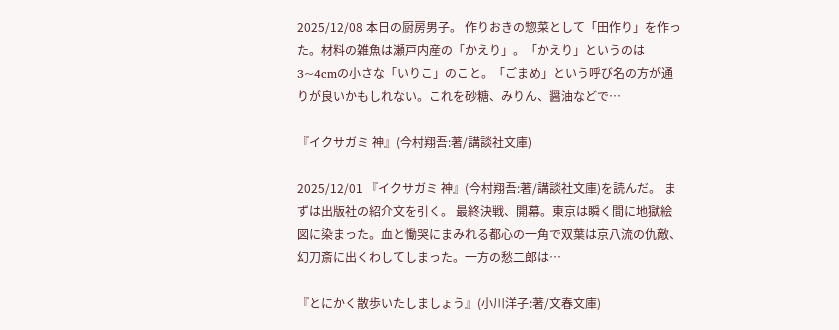2025/12/08 本日の厨房男子。 作りおきの惣菜として「田作り」を作った。材料の雑魚は瀬戸内産の「かえり」。「かえり」というのは3~4cmの小さな「いりこ」のこと。「ごまめ」という呼び名の方が通りが良いかもしれない。これを砂糖、みりん、醤油などで…

『イクサガミ 神』(今村翔吾:著/講談社文庫)

2025/12/01 『イクサガミ 神』(今村翔吾:著/講談社文庫)を読んだ。 まずは出版社の紹介文を引く。 最終決戦、開幕。東京は瞬く間に地獄絵図に染まった。血と慟哭にまみれる都心の一角で双葉は京八流の仇敵、幻刀斎に出くわしてしまった。一方の愁二郎は…

『とにかく散歩いたしましょう』(小川洋子:著/文春文庫)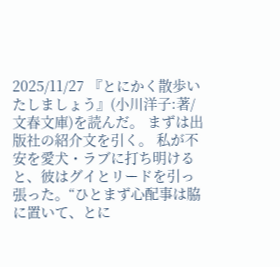2025/11/27 『とにかく散歩いたしましょう』(小川洋子:著/文春文庫)を読んだ。 まずは出版社の紹介文を引く。 私が不安を愛犬・ラブに打ち明けると、彼はグイとリードを引っ張った。“ひとまず心配事は脇に置いて、とに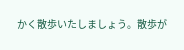かく散歩いたしましょう。散歩が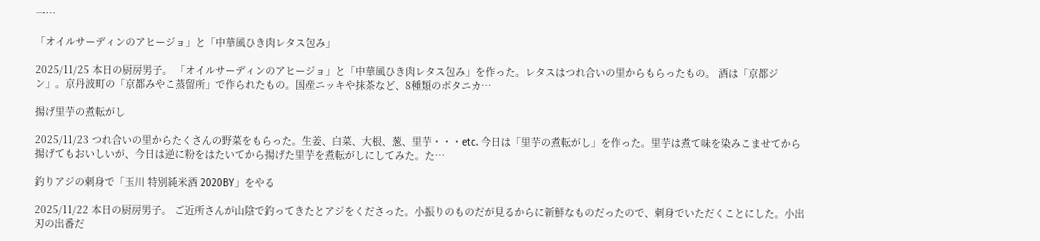一…

「オイルサーディンのアヒージョ」と「中華風ひき肉レタス包み」

2025/11/25 本日の厨房男子。 「オイルサーディンのアヒージョ」と「中華風ひき肉レタス包み」を作った。レタスはつれ合いの里からもらったもの。 酒は「京都ジン」。京丹波町の「京都みやこ蒸留所」で作られたもの。国産ニッキや抹茶など、8種類のボタニカ…

揚げ里芋の煮転がし

2025/11/23 つれ合いの里からたくさんの野菜をもらった。生姜、白菜、大根、葱、里芋・・・etc. 今日は「里芋の煮転がし」を作った。里芋は煮て味を染みこませてから揚げてもおいしいが、今日は逆に粉をはたいてから揚げた里芋を煮転がしにしてみた。た…

釣りアジの刺身で「玉川 特別純米酒 2020BY」をやる

2025/11/22 本日の厨房男子。 ご近所さんが山陰で釣ってきたとアジをくださった。小振りのものだが見るからに新鮮なものだったので、刺身でいただくことにした。小出刃の出番だ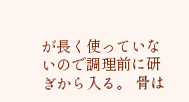が長く使っていないので調理前に研ぎから入る。 骨は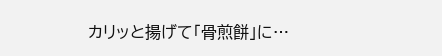カリッと揚げて「骨煎餅」に…